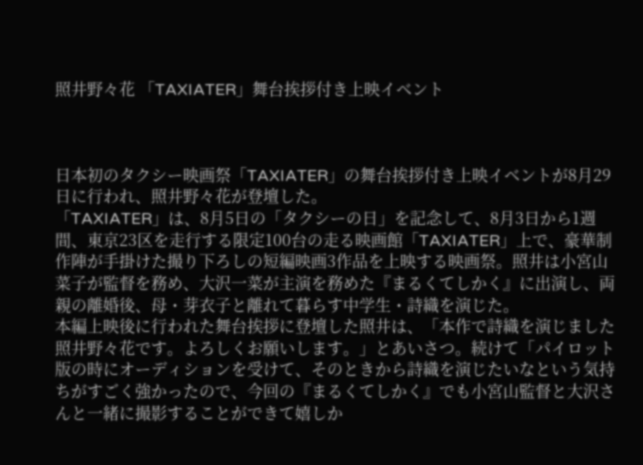照井野々花 「TAXIATER」舞台挨拶付き上映イベント



日本初のタクシー映画祭「TAXIATER」の舞台挨拶付き上映イベントが8月29日に行われ、照井野々花が登壇した。
「TAXIATER」は、8月5日の「タクシーの日」を記念して、8月3日から1週間、東京23区を走行する限定100台の走る映画館「TAXIATER」上で、豪華制作陣が手掛けた撮り下ろしの短編映画3作品を上映する映画祭。照井は小宮山菜子が監督を務め、大沢一菜が主演を務めた『まるくてしかく』に出演し、両親の離婚後、母・芽衣子と離れて暮らす中学生・詩織を演じた。
本編上映後に行われた舞台挨拶に登壇した照井は、「本作で詩織を演じました照井野々花です。よろしくお願いします。」とあいさつ。続けて「パイロット版の時にオーディションを受けて、そのときから詩織を演じたいなという気持ちがすごく強かったので、今回の『まるくてしかく』でも小宮山監督と大沢さんと一緒に撮影することができて嬉しか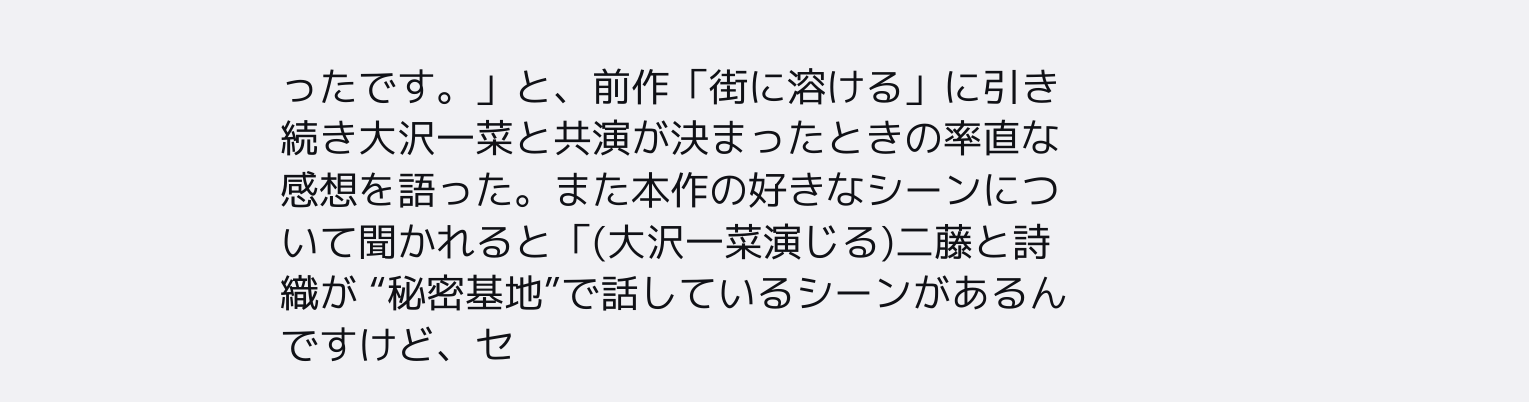ったです。」と、前作「街に溶ける」に引き続き大沢一菜と共演が決まったときの率直な感想を語った。また本作の好きなシーンについて聞かれると「(大沢一菜演じる)二藤と詩織が “秘密基地”で話しているシーンがあるんですけど、セ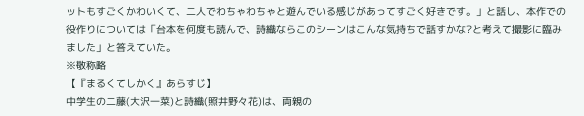ットもすごくかわいくて、二人でわちゃわちゃと遊んでいる感じがあってすごく好きです。」と話し、本作での役作りについては「台本を何度も読んで、詩織ならこのシーンはこんな気持ちで話すかな?と考えて撮影に臨みました」と答えていた。
※敬称略
【『まるくてしかく』あらすじ】
中学生の二藤(大沢一菜)と詩織(照井野々花)は、両親の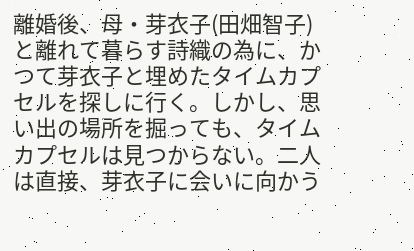離婚後、母・芽衣子(田畑智子)と離れて暮らす詩織の為に、かつて芽衣子と埋めたタイムカプセルを探しに行く。しかし、思い出の場所を掘っても、タイムカプセルは見つからない。二人は直接、芽衣子に会いに向かう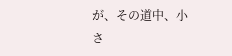が、その道中、小さ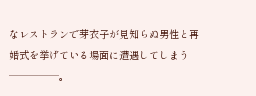なレストランで芽衣子が見知らぬ男性と再婚式を挙げている場面に遭遇してしまう─────。